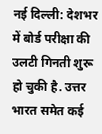नई दिल्ली: देशभर में बोर्ड परीक्षा की उलटी गिनती शुरू हो चुकी है. उत्तर भारत समेत कई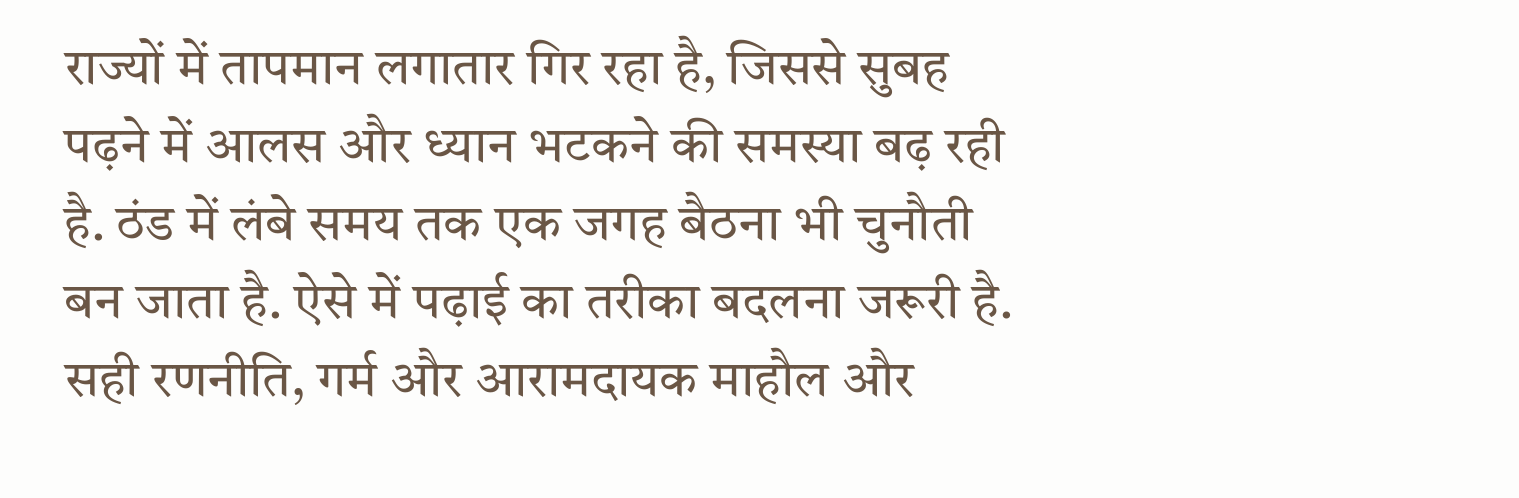राज्यों में तापमान लगातार गिर रहा है, जिससे सुबह पढ़ने में आलस और ध्यान भटकने की समस्या बढ़ रही है. ठंड में लंबे समय तक एक जगह बैठना भी चुनौती बन जाता है. ऐसे में पढ़ाई का तरीका बदलना जरूरी है. सही रणनीति, गर्म और आरामदायक माहौल और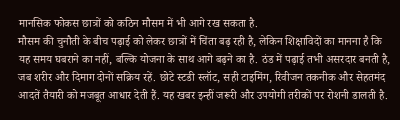मानसिक फोकस छात्रों को कठिन मौसम में भी आगे रख सकता है.
मौसम की चुनौती के बीच पढ़ाई को लेकर छात्रों में चिंता बढ़ रही है, लेकिन शिक्षाविदों का मानना है कि यह समय घबराने का नहीं, बल्कि योजना के साथ आगे बढ़ने का है. ठंड में पढ़ाई तभी असरदार बनती है, जब शरीर और दिमाग दोनों सक्रिय रहें. छोटे स्टडी स्लॉट, सही टाइमिंग, रिवीजन तकनीक और सेहतमंद आदतें तैयारी को मजबूत आधार देती हैं. यह खबर इन्हीं जरूरी और उपयोगी तरीकों पर रोशनी डालती है.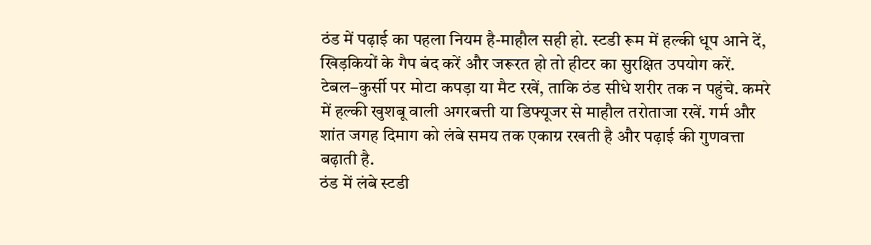ठंड में पढ़ाई का पहला नियम है-माहौल सही हो. स्टडी रूम में हल्की धूप आने दें, खिड़कियों के गैप बंद करें और जरूरत हो तो हीटर का सुरक्षित उपयोग करें. टेबल–कुर्सी पर मोटा कपड़ा या मैट रखें, ताकि ठंड सीधे शरीर तक न पहुंचे. कमरे में हल्की खुशबू वाली अगरबत्ती या डिफ्यूजर से माहौल तरोताजा रखें. गर्म और शांत जगह दिमाग को लंबे समय तक एकाग्र रखती है और पढ़ाई की गुणवत्ता बढ़ाती है.
ठंड में लंबे स्टडी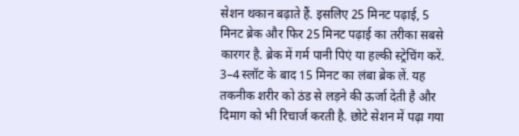सेशन थकान बढ़ाते हैं. इसलिए 25 मिनट पढ़ाई, 5 मिनट ब्रेक और फिर 25 मिनट पढ़ाई का तरीका सबसे कारगर है. ब्रेक में गर्म पानी पिएं या हल्की स्ट्रेचिंग करें. 3–4 स्लॉट के बाद 15 मिनट का लंबा ब्रेक लें. यह तकनीक शरीर को ठंड से लड़ने की ऊर्जा देती है और दिमाग को भी रिचार्ज करती है. छोटे सेशन में पढ़ा गया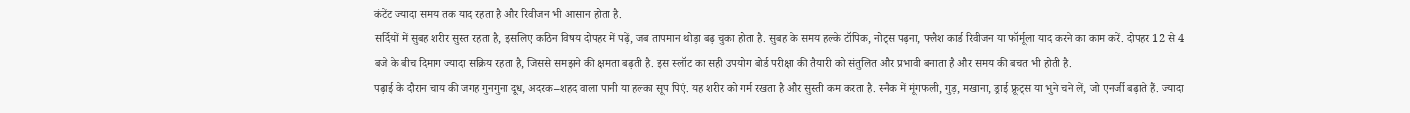कंटेंट ज्यादा समय तक याद रहता है और रिवीजन भी आसान होता है.
सर्दियों में सुबह शरीर सुस्त रहता है, इसलिए कठिन विषय दोपहर में पढ़ें, जब तापमान थोड़ा बढ़ चुका होता है. सुबह के समय हल्के टॉपिक, नोट्स पढ़ना, फ्लैश कार्ड रिवीजन या फॉर्मूला याद करने का काम करें. दोपहर 12 से 4 बजे के बीच दिमाग ज्यादा सक्रिय रहता है, जिससे समझने की क्षमता बढ़ती है. इस स्लॉट का सही उपयोग बोर्ड परीक्षा की तैयारी को संतुलित और प्रभावी बनाता है और समय की बचत भी होती है.
पढ़ाई के दौरान चाय की जगह गुनगुना दूध, अदरक–शहद वाला पानी या हल्का सूप पिएं. यह शरीर को गर्म रखता है और सुस्ती कम करता है. स्नैक में मूंगफली, गुड़, मखाना, ड्राई फ्रूट्स या भुने चने लें, जो एनर्जी बढ़ाते हैं. ज्यादा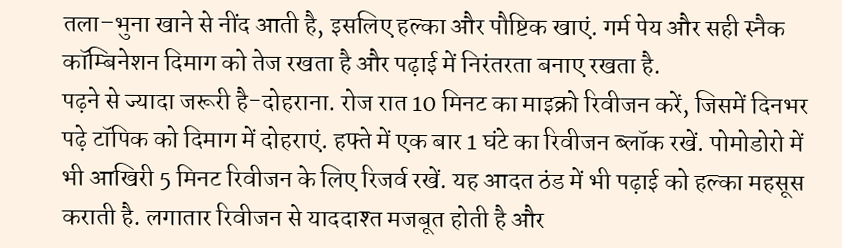तला–भुना खाने से नींद आती है, इसलिए हल्का और पौष्टिक खाएं. गर्म पेय और सही स्नैक कॉम्बिनेशन दिमाग को तेज रखता है और पढ़ाई में निरंतरता बनाए रखता है.
पढ़ने से ज्यादा जरूरी है-दोहराना. रोज रात 10 मिनट का माइक्रो रिवीजन करें, जिसमें दिनभर पढ़े टॉपिक को दिमाग में दोहराएं. हफ्ते में एक बार 1 घंटे का रिवीजन ब्लॉक रखें. पोमोडोरो में भी आखिरी 5 मिनट रिवीजन के लिए रिजर्व रखें. यह आदत ठंड में भी पढ़ाई को हल्का महसूस कराती है. लगातार रिवीजन से याददाश्त मजबूत होती है और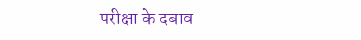परीक्षा के दबाव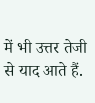में भी उत्तर तेजी से याद आते हैं.